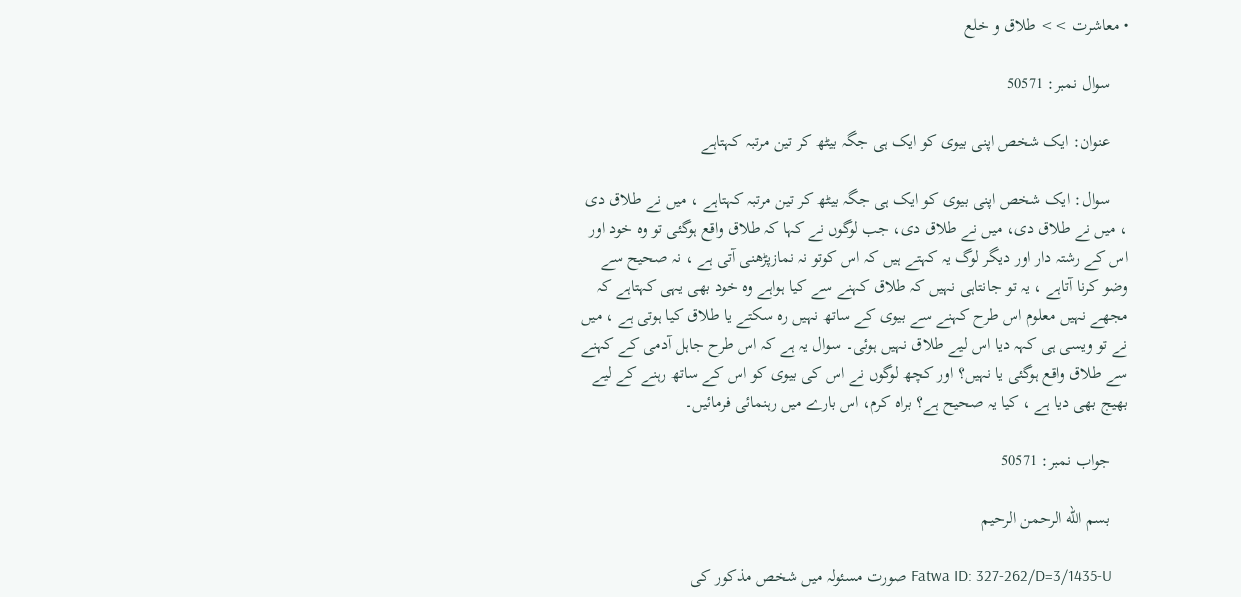• معاشرت >> طلاق و خلع

    سوال نمبر: 50571

    عنوان: ایک شخص اپنی بیوی کو ایک ہی جگہ بیٹھ کر تین مرتبہ کہتاہے

    سوال: ایک شخص اپنی بیوی کو ایک ہی جگہ بیٹھ کر تین مرتبہ کہتاہے ، میں نے طلاق دی ، میں نے طلاق دی، میں نے طلاق دی، جب لوگوں نے کہا کہ طلاق واقع ہوگئی تو وہ خود اور اس کے رشتہ دار اور دیگر لوگ یہ کہتے ہیں کہ اس کوتو نہ نمازپڑھنی آتی ہے ، نہ صحیح سے وضو کرنا آتاہے ، یہ تو جانتاہی نہیں کہ طلاق کہنے سے کیا ہواہے وہ خود بھی یہی کہتاہے کہ مجھے نہیں معلوم اس طرح کہنے سے بیوی کے ساتھ نہیں رہ سکتے یا طلاق کیا ہوتی ہے ، میں نے تو ویسی ہی کہہ دیا اس لیے طلاق نہیں ہوئی۔ سوال یہ ہے کہ اس طرح جاہل آدمی کے کہنے سے طلاق واقع ہوگئی یا نہیں؟ اور کچھ لوگوں نے اس کی بیوی کو اس کے ساتھ رہنے کے لیے بھیج بھی دیا ہے ، کیا یہ صحیح ہے؟ براہ کرم، اس بارے میں رہنمائی فرمائیں۔

    جواب نمبر: 50571

    بسم الله الرحمن الرحيم

    Fatwa ID: 327-262/D=3/1435-U صورت مسئولہ میں شخص مذکور کی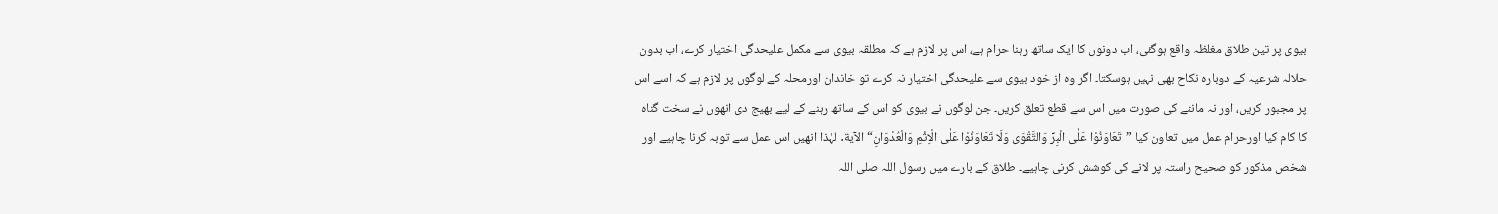بیوی پر تین طلاق مغلظہ واقع ہوگئی، اب دونوں کا ایک ساتھ رہنا حرام ہے، اس پر لازم ہے کہ مطلقہ بیوی سے مکمل علیحدگی اختیار کرے، اب بدون حلالہ شرعیہ کے دوبارہ نکاح بھی نہیں ہوسکتا۔ اگر وہ از خود بیوی سے علیحدگی اختیار نہ کرے تو خاندان اورمحلہ کے لوگوں پر لازم ہے کہ اسے اس پر مجبور کریں، اور نہ ماننے کی صورت میں اس سے قطع تعلق کریں۔ جن لوگوں نے بیوی کو اس کے ساتھ رہنے کے لیے بھیج دی انھوں نے سخت گناہ کا کام کیا اورحرام عمل میں تعاون کیا ”تَعَاوَنُوْا عَلٰی الْبِرِّ وَالتَّقْوَی وَلَا تَعَاوَنُوْا عَلٰی الْاِثْمِ وَالْعُدْوَانِ“ الآیة․ لہٰذا انھیں اس عمل سے توبہ کرنا چاہیے اور شخص مذکور کو صحیح راستہ پر لانے کی کوشش کرنی چاہیے۔ طلاق کے بارے میں رسول اللہ صلی اللہ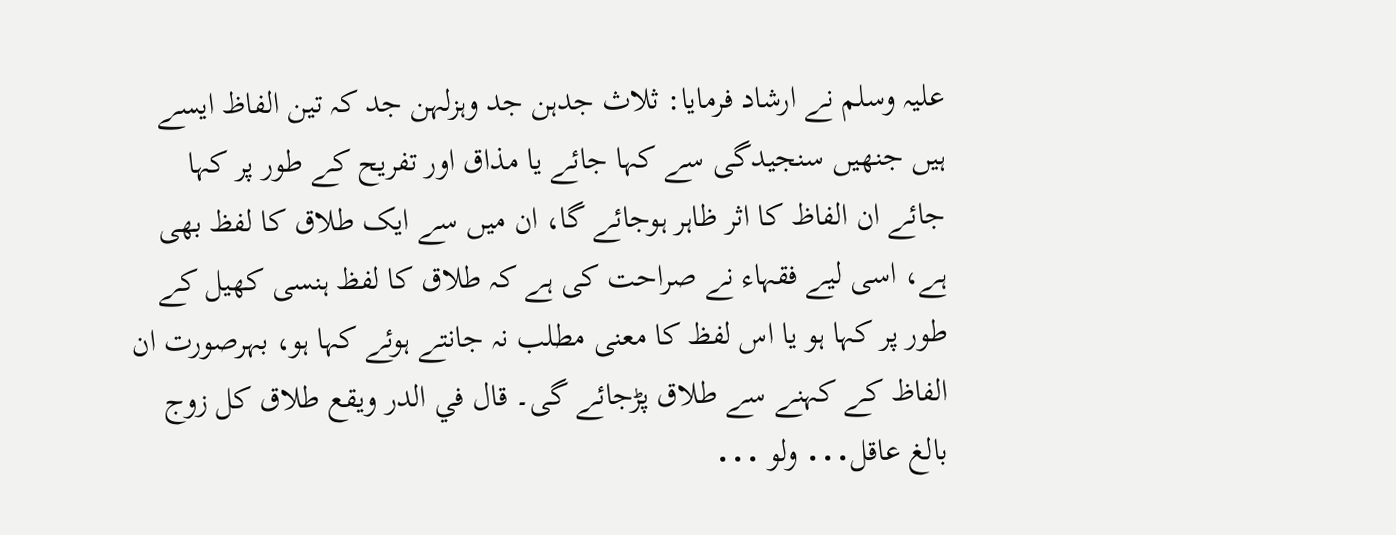علیہ وسلم نے ارشاد فرمایا: ثلاث جدہن جد وہزلہن جد کہ تین الفاظ ایسے ہیں جنھیں سنجیدگی سے کہا جائے یا مذاق اور تفریح کے طور پر کہا جائے ان الفاظ کا اثر ظاہر ہوجائے گا، ان میں سے ایک طلاق کا لفظ بھی ہے، اسی لیے فقہاء نے صراحت کی ہے کہ طلاق کا لفظ ہنسی کھیل کے طور پر کہا ہو یا اس لفظ کا معنی مطلب نہ جانتے ہوئے کہا ہو، بہرصورت ان الفاظ کے کہنے سے طلاق پڑجائے گی۔ قال في الدر ویقع طلاق کل زوج بالغ عاقل․․․ ولو ․․․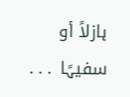ہازلاً أو سفیہًا ․․․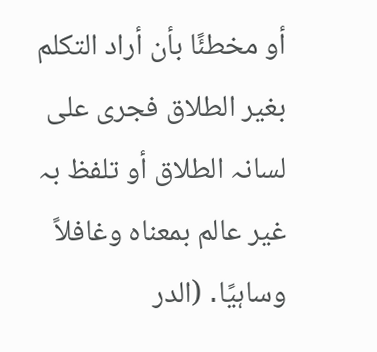أو مخطئًا بأن أراد التکلم بغیر الطلاق فجری علی لسانہ الطلاق أو تلفظ بہ غیر عالم بمعناہ وغافلاً وساہیًا․ (الدر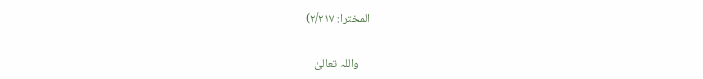المخترا: ۲/۲۱۷)


    واللہ تعالیٰ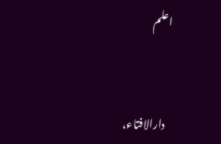اعلم


    دارالافتاء،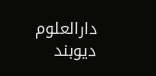دارالعلوم دیوبند